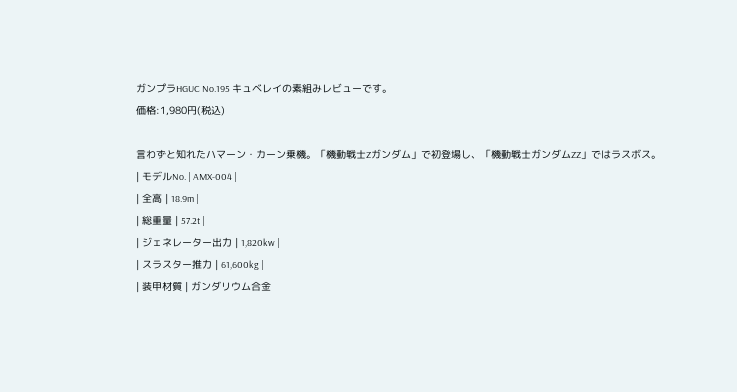ガンプラHGUC No.195 キュベレイの素組みレビューです。
価格:1,980円(税込)

言わずと知れたハマーン・カーン乗機。「機動戦士Zガンダム」で初登場し、「機動戦士ガンダムZZ」ではラスボス。
| モデルNo. | AMX-004 |
| 全高 | 18.9m |
| 総重量 | 57.2t |
| ジェネレーター出力 | 1,820kw |
| スラスター推力 | 61,600kg |
| 装甲材質 | ガンダリウム合金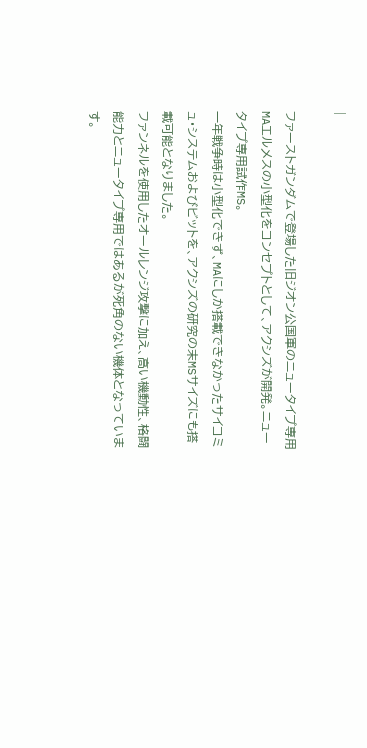|

ファーストガンダムで登場した旧ジオン公国軍のニュータイプ専用MAエルメスの小型化をコンセプトとして、アクシズが開発。ニュータイプ専用試作MS。
一年戦争時は小型化できず、MAにしか搭載できなかったサイコミュ・システムおよびビットを、アクシズの研究の末MSサイズにも搭載可能となりました。
ファンネルを使用したオールレンジ攻撃に加え、高い機動性、格闘能力とニュータイプ専用ではあるが死角のない機体となっています。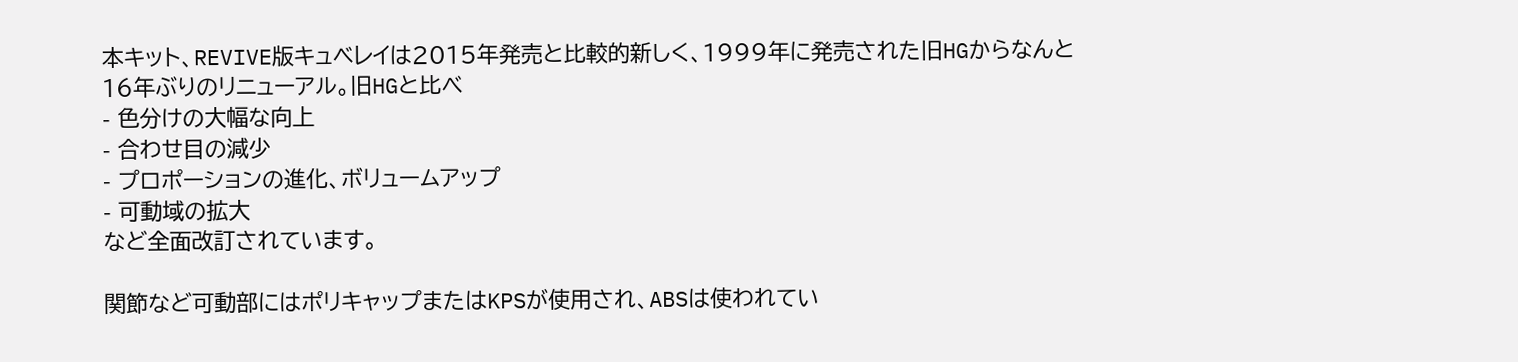本キット、REVIVE版キュベレイは2015年発売と比較的新しく、1999年に発売された旧HGからなんと16年ぶりのリニューアル。旧HGと比べ
- 色分けの大幅な向上
- 合わせ目の減少
- プロポーションの進化、ボリュームアップ
- 可動域の拡大
など全面改訂されています。

関節など可動部にはポリキャップまたはKPSが使用され、ABSは使われてい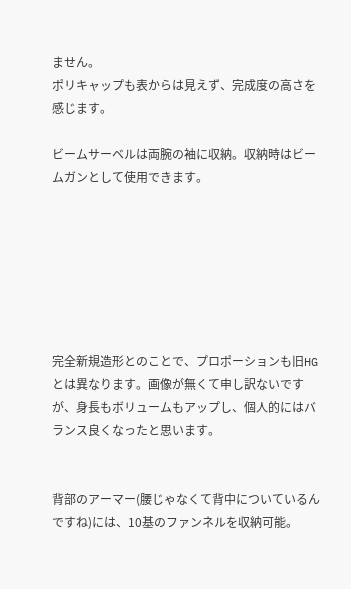ません。
ポリキャップも表からは見えず、完成度の高さを感じます。

ビームサーベルは両腕の袖に収納。収納時はビームガンとして使用できます。







完全新規造形とのことで、プロポーションも旧HGとは異なります。画像が無くて申し訳ないですが、身長もボリュームもアップし、個人的にはバランス良くなったと思います。


背部のアーマー(腰じゃなくて背中についているんですね)には、10基のファンネルを収納可能。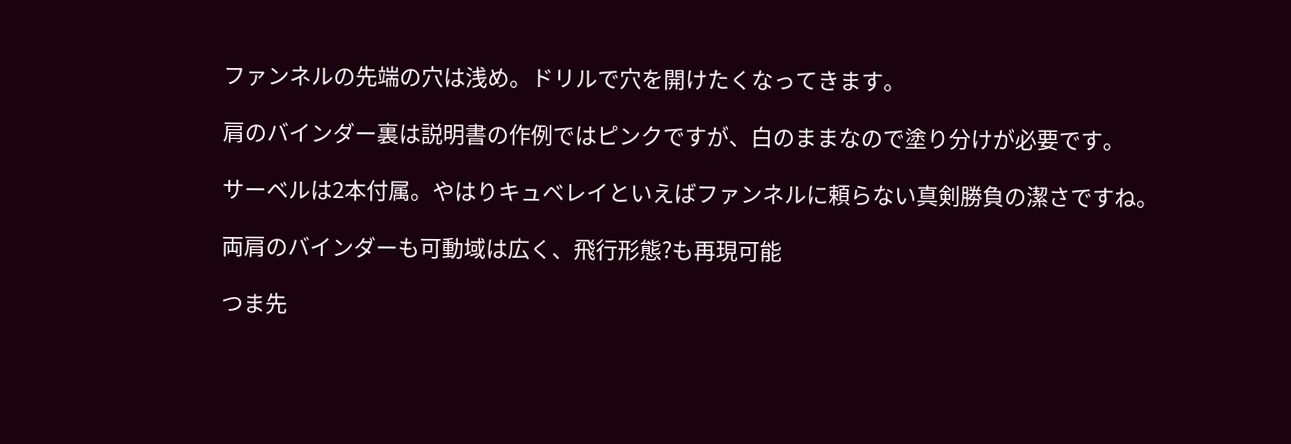ファンネルの先端の穴は浅め。ドリルで穴を開けたくなってきます。

肩のバインダー裏は説明書の作例ではピンクですが、白のままなので塗り分けが必要です。

サーベルは2本付属。やはりキュベレイといえばファンネルに頼らない真剣勝負の潔さですね。

両肩のバインダーも可動域は広く、飛行形態?も再現可能

つま先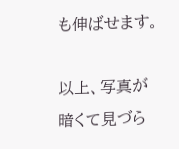も伸ばせます。

以上、写真が暗くて見づら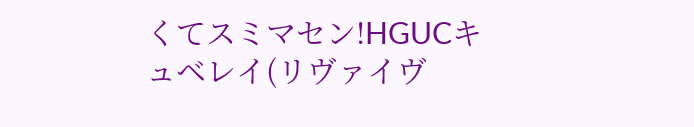くてスミマセン!HGUCキュベレイ(リヴァイヴ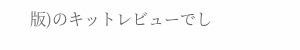版)のキットレビューでし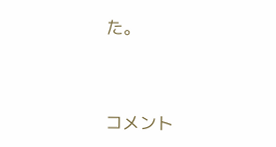た。



コメント